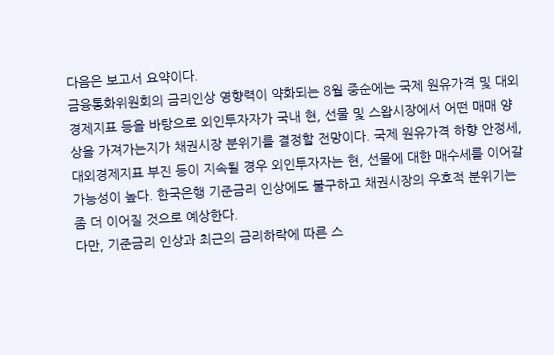다음은 보고서 요약이다.
금융통화위원회의 금리인상 영향력이 약화되는 8월 중순에는 국제 원유가격 및 대외경제지표 등을 바탕으로 외인투자자가 국내 현, 선물 및 스왑시장에서 어떤 매매 양상을 가져가는지가 채권시장 분위기를 결정할 전망이다. 국제 원유가격 하향 안정세, 대외경제지표 부진 등이 지속될 경우 외인투자자는 현, 선물에 대한 매수세를 이어갈 가능성이 높다. 한국은행 기준금리 인상에도 불구하고 채권시장의 우호적 분위기는 좀 더 이어질 것으로 예상한다.
다만, 기준금리 인상과 최근의 금리하락에 따른 스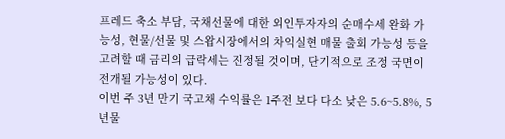프레드 축소 부담, 국채선물에 대한 외인투자자의 순매수세 완화 가능성, 현물/선물 및 스왑시장에서의 차익실현 매물 출회 가능성 등을 고려할 때 금리의 급락세는 진정될 것이며, 단기적으로 조정 국면이 전개될 가능성이 있다.
이번 주 3년 만기 국고채 수익률은 1주전 보다 다소 낮은 5.6~5.8%, 5년물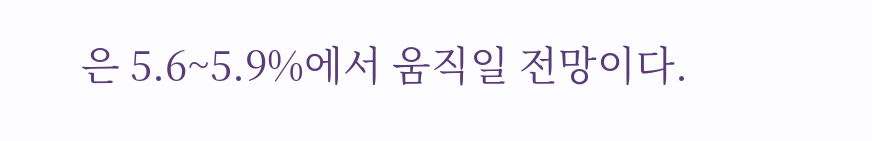은 5.6~5.9%에서 움직일 전망이다.